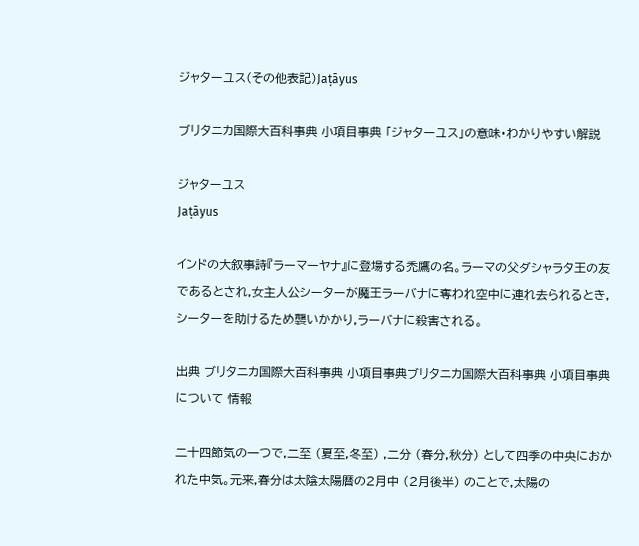ジャターユス(その他表記)Jaṭāyus

ブリタニカ国際大百科事典 小項目事典 「ジャターユス」の意味・わかりやすい解説

ジャターユス
Jaṭāyus

インドの大叙事詩『ラーマーヤナ』に登場する禿鷹の名。ラーマの父ダシャラタ王の友であるとされ,女主人公シーターが魔王ラーバナに奪われ空中に連れ去られるとき,シーターを助けるため襲いかかり,ラーバナに殺害される。

出典 ブリタニカ国際大百科事典 小項目事典ブリタニカ国際大百科事典 小項目事典について 情報

二十四節気の一つで,二至 (夏至,冬至) ,二分 (春分,秋分) として四季の中央におかれた中気。元来,春分は太陰太陽暦の2月中 (2月後半) のことで,太陽の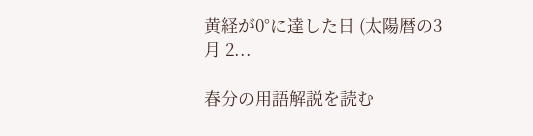黄経が0°に達した日 (太陽暦の3月 2...

春分の用語解説を読む